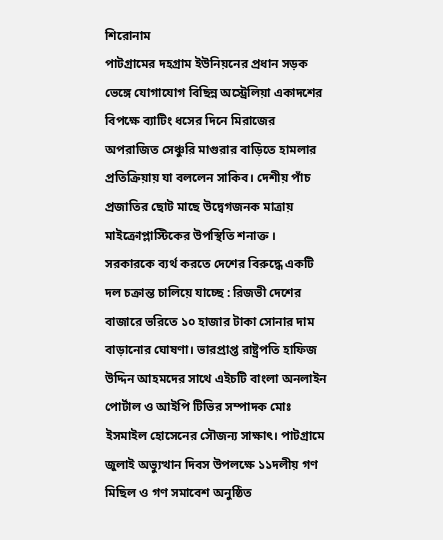শিরোনাম
পাটগ্রামের দহগ্রাম ইউনিয়নের প্রধান সড়ক ভেঙ্গে যোগাযোগ বিছিন্ন অস্ট্রেলিয়া একাদশের বিপক্ষে ব্যাটিং ধসের দিনে মিরাজের অপরাজিত সেঞ্চুরি মাগুরার বাড়িতে হামলার প্রতিক্রিয়ায় যা বললেন সাকিব। দেশীয় পাঁচ প্রজাতির ছোট মাছে উদ্বেগজনক মাত্রায় মাইক্রোপ্লাস্টিকের উপস্থিতি শনাক্ত । সরকারকে ব্যর্থ করতে দেশের বিরুদ্ধে একটি দল চক্রান্ত চালিয়ে যাচ্ছে : রিজভী দেশের বাজারে ভরিতে ১০ হাজার টাকা সোনার দাম বাড়ানোর ঘোষণা। ভারপ্রাপ্ত রাষ্ট্রপতি হাফিজ উদ্দিন আহমদের সাথে এইচটি বাংলা অনলাইন পোর্টাল ও আইপি টিভির সম্পাদক মোঃ ইসমাইল হোসেনের সৌজন্য সাক্ষাৎ। পাটগ্রামে জুলাই অভ্যুত্থান দিবস উপলক্ষে ১১দলীয় গণ মিছিল ও গণ সমাবেশ অনুষ্ঠিত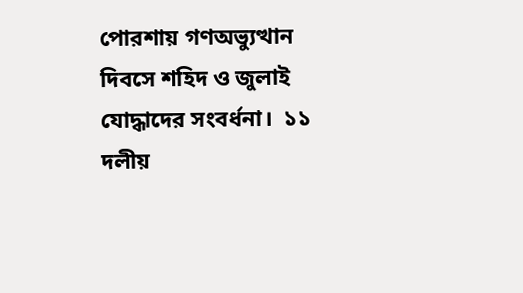পোরশায় গণঅভ্যুত্থান দিবসে শহিদ ও জুলাই যোদ্ধাদের সংবর্ধনা।  ১১ দলীয়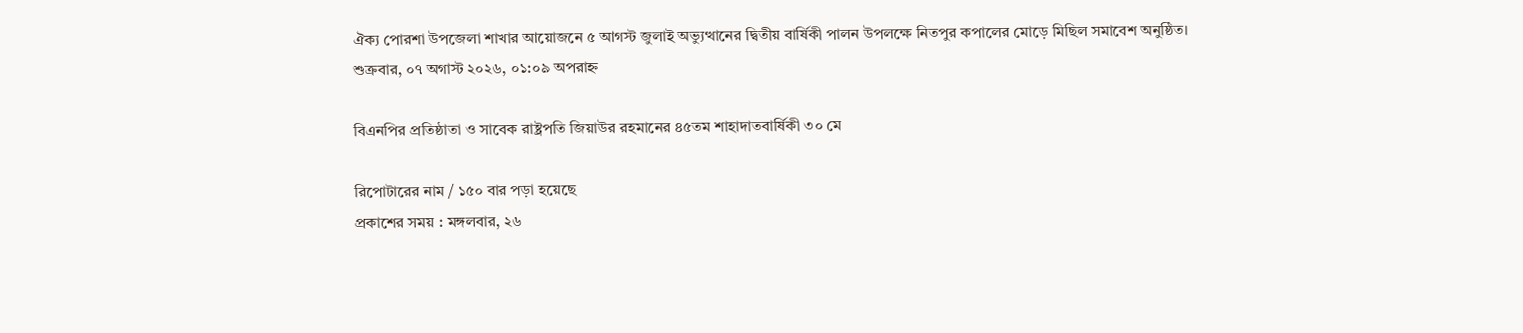ঐক্য পোরশা উপজেলা শাখার আয়োজনে ৫ আগস্ট জুলাই অভ্যুত্থানের দ্বিতীয় বার্ষিকী পালন উপলক্ষে নিতপুর কপালের মোড়ে মিছিল সমাবেশ অনুষ্ঠিত।
শুক্রবার, ০৭ অগাস্ট ২০২৬, ০১:০৯ অপরাহ্ন

বিএনপির প্রতিষ্ঠাতা ও সাবেক রাষ্ট্রপতি জিয়াউর রহমানের ৪৫তম শাহাদাতবার্ষিকী ৩০ মে

রিপোটারের নাম / ১৫০ বার পড়া হয়েছে
প্রকাশের সময় : মঙ্গলবার, ২৬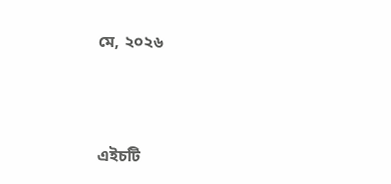মে, ২০২৬



এইচটি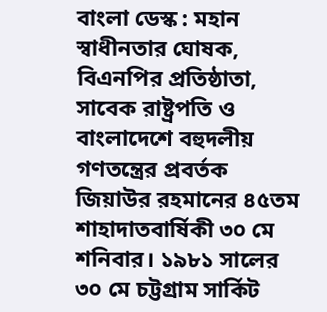বাংলা ডেস্ক : মহান স্বাধীনতার ঘোষক, বিএনপির প্রতিষ্ঠাতা, সাবেক রাষ্ট্রপতি ও বাংলাদেশে বহুদলীয় গণতন্ত্রের প্রবর্তক জিয়াউর রহমানের ৪৫তম শাহাদাতবার্ষিকী ৩০ মে শনিবার। ১৯৮১ সালের ৩০ মে চট্টগ্রাম সার্কিট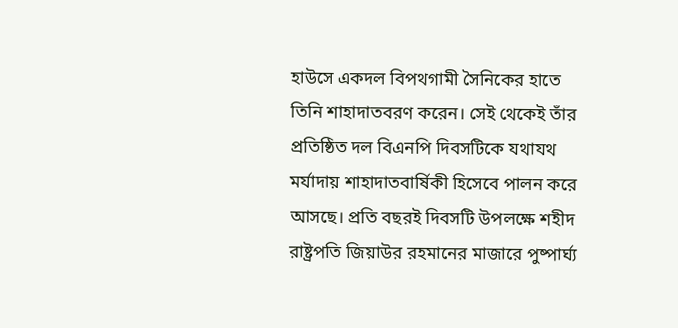হাউসে একদল বিপথগামী সৈনিকের হাতে তিনি শাহাদাতবরণ করেন। সেই থেকেই তাঁর প্রতিষ্ঠিত দল বিএনপি দিবসটিকে যথাযথ মর্যাদায় শাহাদাতবার্ষিকী হিসেবে পালন করে আসছে। প্রতি বছরই দিবসটি উপলক্ষে শহীদ রাষ্ট্রপতি জিয়াউর রহমানের মাজারে পুষ্পার্ঘ্য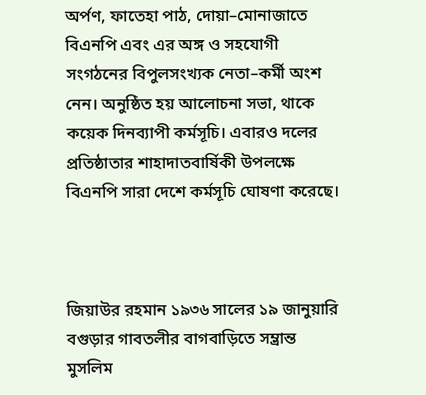অর্পণ, ফাতেহা পাঠ, দোয়া–মোনাজাতে বিএনপি এবং এর অঙ্গ ও সহযোগী সংগঠনের বিপুলসংখ্যক নেতা–কর্মী অংশ নেন। অনুষ্ঠিত হয় আলোচনা সভা, থাকে কয়েক দিনব্যাপী কর্মসূচি। এবারও দলের প্রতিষ্ঠাতার শাহাদাতবার্ষিকী উপলক্ষে বিএনপি সারা দেশে কর্মসূচি ঘোষণা করেছে।



জিয়াউর রহমান ১৯৩৬ সালের ১৯ জানুয়ারি বগুড়ার গাবতলীর বাগবাড়িতে সম্ভ্রান্ত মুসলিম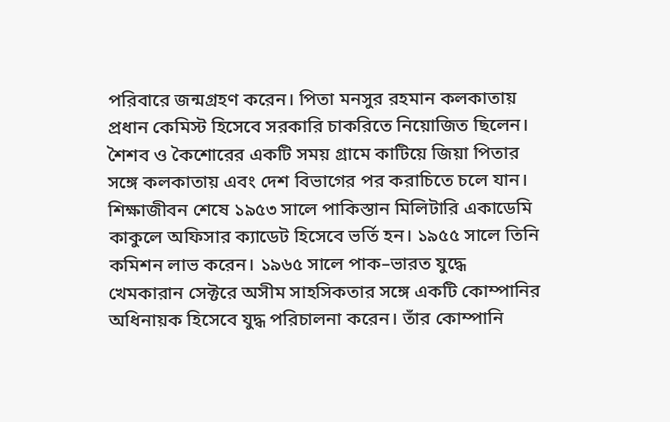পরিবারে জন্মগ্রহণ করেন। পিতা মনসুর রহমান কলকাতায় প্রধান কেমিস্ট হিসেবে সরকারি চাকরিতে নিয়োজিত ছিলেন। শৈশব ও কৈশোরের একটি সময় গ্রামে কাটিয়ে জিয়া পিতার সঙ্গে কলকাতায় এবং দেশ বিভাগের পর করাচিতে চলে যান। শিক্ষাজীবন শেষে ১৯৫৩ সালে পাকিস্তান মিলিটারি একাডেমি কাকুলে অফিসার ক্যাডেট হিসেবে ভর্তি হন। ১৯৫৫ সালে তিনি কমিশন লাভ করেন। ১৯৬৫ সালে পাক–ভারত যুদ্ধে খেমকারান সেক্টরে অসীম সাহসিকতার সঙ্গে একটি কোম্পানির অধিনায়ক হিসেবে যুদ্ধ পরিচালনা করেন। তাঁর কোম্পানি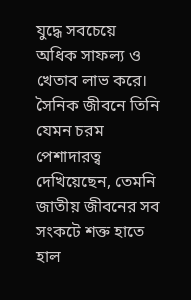যুদ্ধে সবচেয়ে অধিক সাফল্য ও খেতাব লাভ করে। সৈনিক জীবনে তিনি যেমন চরম পেশাদারত্ব দেখিয়েছেন, তেমনি জাতীয় জীবনের সব সংকটে শক্ত হাতে হাল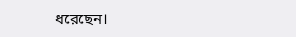ধরেছেন।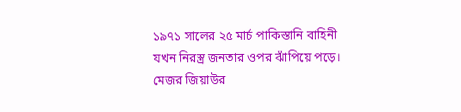১৯৭১ সালের ২৫ মার্চ পাকিস্তানি বাহিনী যখন নিরস্ত্র জনতার ওপর ঝাঁপিয়ে পড়ে। মেজর জিয়াউর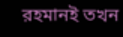রহমানই তখন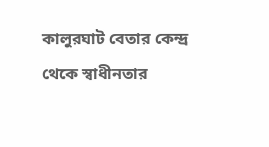কালুরঘাট বেতার কেন্দ্র থেকে স্বাধীনতার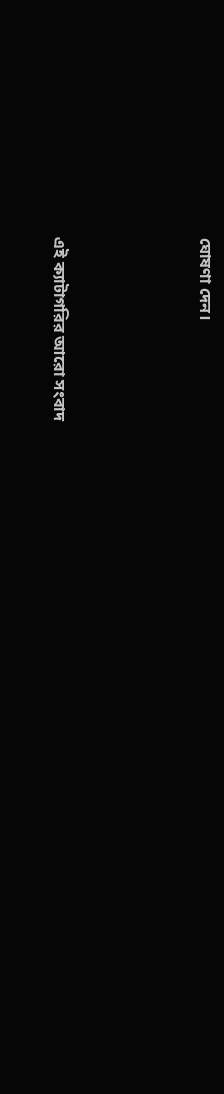ঘোষণা দেন।




এই ক্যাটাগরির আরো সংবাদ